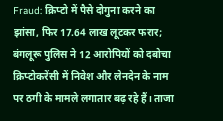Fraud: क्रिप्टो में पैसे दोगुना करने का झांसा, फिर 17.64 लाख लूटकर फरार; बंगलूरू पुलिस ने 12 आरोपियों को दबोचा
क्रिप्टोकरेंसी में निवेश और लेनदेन के नाम पर ठगी के मामले लगातार बढ़ रहे हैं। ताजा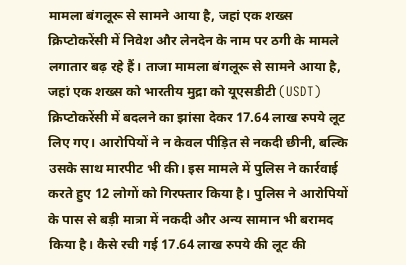मामला बंगलूरू से सामने आया है, जहां एक शख्स
क्रिप्टोकरेंसी में निवेश और लेनदेन के नाम पर ठगी के मामले लगातार बढ़ रहे हैं। ताजा मामला बंगलूरू से सामने आया है, जहां एक शख्स को भारतीय मुद्रा को यूएसडीटी (USDT) क्रिप्टोकरेंसी में बदलने का झांसा देकर 17.64 लाख रुपये लूट लिए गए। आरोपियों ने न केवल पीड़ित से नकदी छीनी, बल्कि उसके साथ मारपीट भी की। इस मामले में पुलिस ने कार्रवाई करते हुए 12 लोगों को गिरफ्तार किया है। पुलिस ने आरोपियों के पास से बड़ी मात्रा में नकदी और अन्य सामान भी बरामद किया है। कैसे रची गई 17.64 लाख रुपये की लूट की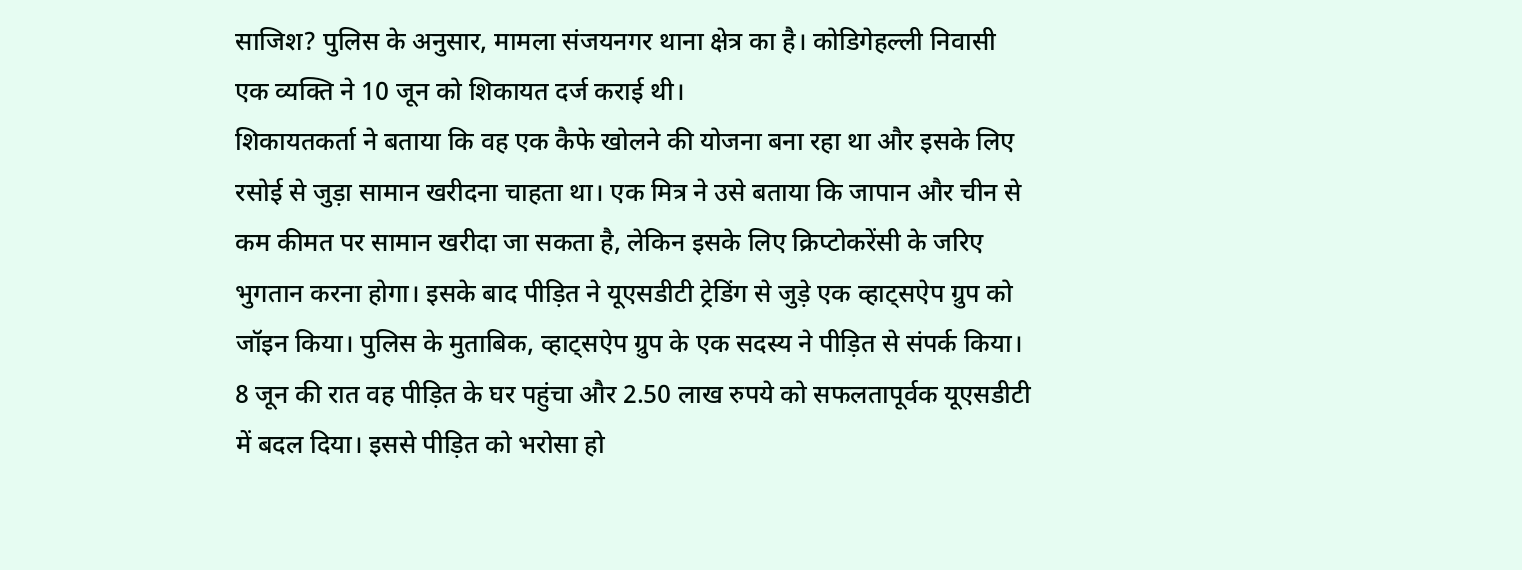साजिश? पुलिस के अनुसार, मामला संजयनगर थाना क्षेत्र का है। कोडिगेहल्ली निवासी एक व्यक्ति ने 10 जून को शिकायत दर्ज कराई थी।
शिकायतकर्ता ने बताया कि वह एक कैफे खोलने की योजना बना रहा था और इसके लिए रसोई से जुड़ा सामान खरीदना चाहता था। एक मित्र ने उसे बताया कि जापान और चीन से कम कीमत पर सामान खरीदा जा सकता है, लेकिन इसके लिए क्रिप्टोकरेंसी के जरिए भुगतान करना होगा। इसके बाद पीड़ित ने यूएसडीटी ट्रेडिंग से जुड़े एक व्हाट्सऐप ग्रुप को जॉइन किया। पुलिस के मुताबिक, व्हाट्सऐप ग्रुप के एक सदस्य ने पीड़ित से संपर्क किया। 8 जून की रात वह पीड़ित के घर पहुंचा और 2.50 लाख रुपये को सफलतापूर्वक यूएसडीटी में बदल दिया। इससे पीड़ित को भरोसा हो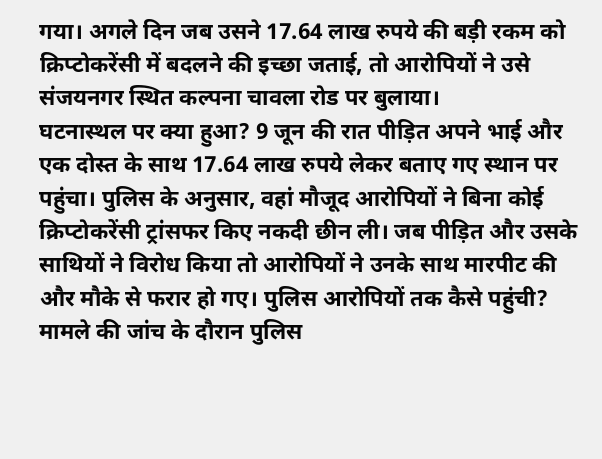गया। अगले दिन जब उसने 17.64 लाख रुपये की बड़ी रकम को क्रिप्टोकरेंसी में बदलने की इच्छा जताई, तो आरोपियों ने उसे संजयनगर स्थित कल्पना चावला रोड पर बुलाया।
घटनास्थल पर क्या हुआ? 9 जून की रात पीड़ित अपने भाई और एक दोस्त के साथ 17.64 लाख रुपये लेकर बताए गए स्थान पर पहुंचा। पुलिस के अनुसार, वहां मौजूद आरोपियों ने बिना कोई क्रिप्टोकरेंसी ट्रांसफर किए नकदी छीन ली। जब पीड़ित और उसके साथियों ने विरोध किया तो आरोपियों ने उनके साथ मारपीट की और मौके से फरार हो गए। पुलिस आरोपियों तक कैसे पहुंची? मामले की जांच के दौरान पुलिस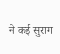ने कई सुराग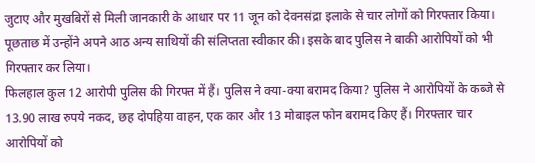जुटाए और मुखबिरों से मिली जानकारी के आधार पर 11 जून को देवनसंद्रा इलाके से चार लोगों को गिरफ्तार किया। पूछताछ में उन्होंने अपने आठ अन्य साथियों की संलिप्तता स्वीकार की। इसके बाद पुलिस ने बाकी आरोपियों को भी गिरफ्तार कर लिया।
फिलहाल कुल 12 आरोपी पुलिस की गिरफ्त में हैं। पुलिस ने क्या-क्या बरामद किया? पुलिस ने आरोपियों के कब्जे से 13.90 लाख रुपये नकद, छह दोपहिया वाहन, एक कार और 13 मोबाइल फोन बरामद किए हैं। गिरफ्तार चार आरोपियों को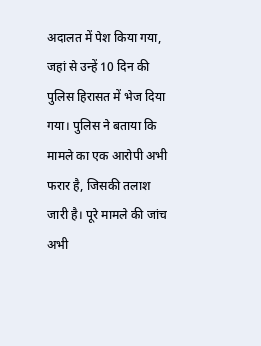अदालत में पेश किया गया, जहां से उन्हें 10 दिन की पुलिस हिरासत में भेज दिया गया। पुलिस ने बताया कि मामले का एक आरोपी अभी फरार है, जिसकी तलाश जारी है। पूरे मामले की जांच अभी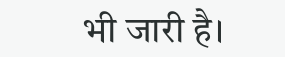भी जारी है।